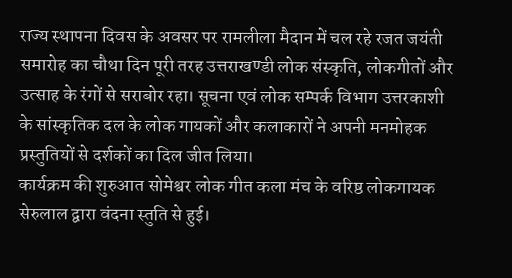राज्य स्थापना दिवस के अवसर पर रामलीला मैदान में चल रहे रजत जयंती समारोह का चौथा दिन पूरी तरह उत्तराखण्डी लोक संस्कृति, लोकगीतों और उत्साह के रंगों से सराबोर रहा। सूचना एवं लोक सम्पर्क विभाग उत्तरकाशी के सांस्कृतिक दल के लोक गायकों और कलाकारों ने अपनी मनमोहक प्रस्तुतियों से दर्शकों का दिल जीत लिया।
कार्यक्रम की शुरुआत सोमेश्वर लोक गीत कला मंच के वरिष्ठ लोकगायक सेरुलाल द्वारा वंदना स्तुति से हुई।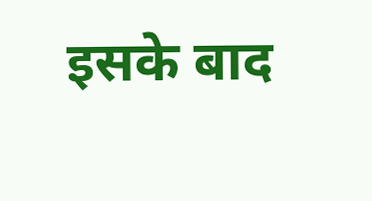इसके बाद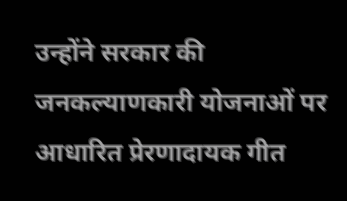उन्होंने सरकार की जनकल्याणकारी योजनाओं पर आधारित प्रेरणादायक गीत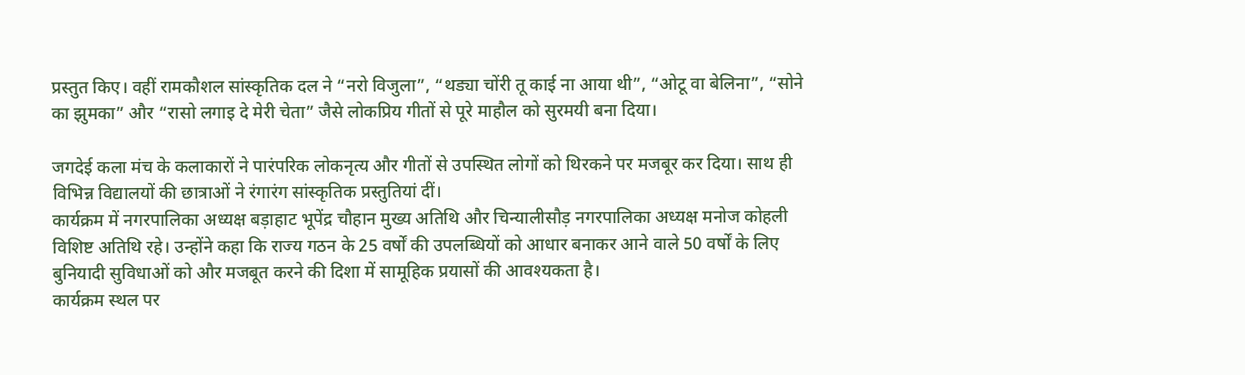प्रस्तुत किए। वहीं रामकौशल सांस्कृतिक दल ने “नरो विजुला”, “थड्या चोंरी तू काई ना आया थी”, “ओटू वा बेलिना”, “सोने का झुमका” और “रासो लगाइ दे मेरी चेता” जैसे लोकप्रिय गीतों से पूरे माहौल को सुरमयी बना दिया।

जगदेई कला मंच के कलाकारों ने पारंपरिक लोकनृत्य और गीतों से उपस्थित लोगों को थिरकने पर मजबूर कर दिया। साथ ही विभिन्न विद्यालयों की छात्राओं ने रंगारंग सांस्कृतिक प्रस्तुतियां दीं।
कार्यक्रम में नगरपालिका अध्यक्ष बड़ाहाट भूपेंद्र चौहान मुख्य अतिथि और चिन्यालीसौड़ नगरपालिका अध्यक्ष मनोज कोहली विशिष्ट अतिथि रहे। उन्होंने कहा कि राज्य गठन के 25 वर्षों की उपलब्धियों को आधार बनाकर आने वाले 50 वर्षों के लिए बुनियादी सुविधाओं को और मजबूत करने की दिशा में सामूहिक प्रयासों की आवश्यकता है।
कार्यक्रम स्थल पर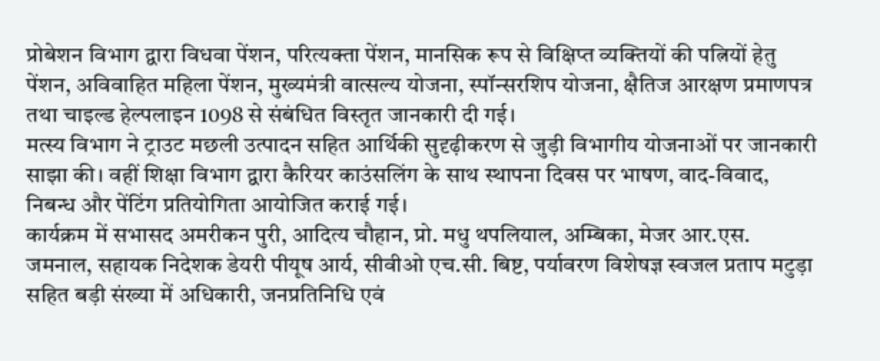प्रोबेशन विभाग द्वारा विधवा पेंशन, परित्यक्ता पेंशन, मानसिक रूप से विक्षिप्त व्यक्तियों की पत्नियों हेतु पेंशन, अविवाहित महिला पेंशन, मुख्यमंत्री वात्सल्य योजना, स्पॉन्सरशिप योजना, क्षैतिज आरक्षण प्रमाणपत्र तथा चाइल्ड हेल्पलाइन 1098 से संबंधित विस्तृत जानकारी दी गई।
मत्स्य विभाग ने ट्राउट मछली उत्पादन सहित आर्थिकी सुदृढ़ीकरण से जुड़ी विभागीय योजनाओं पर जानकारी साझा की। वहीं शिक्षा विभाग द्वारा कैरियर काउंसलिंग के साथ स्थापना दिवस पर भाषण, वाद-विवाद, निबन्ध और पेंटिंग प्रतियोगिता आयोजित कराई गई।
कार्यक्रम में सभासद अमरीकन पुरी, आदित्य चौहान, प्रो. मधु थपलियाल, अम्बिका, मेजर आर.एस. जमनाल, सहायक निदेशक डेयरी पीयूष आर्य, सीवीओ एच.सी. बिष्ट, पर्यावरण विशेषज्ञ स्वजल प्रताप मटुड़ा सहित बड़ी संख्या में अधिकारी, जनप्रतिनिधि एवं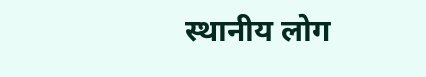स्थानीय लोग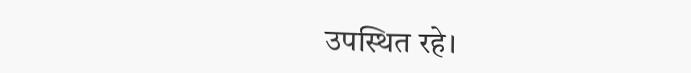उपस्थित रहे।